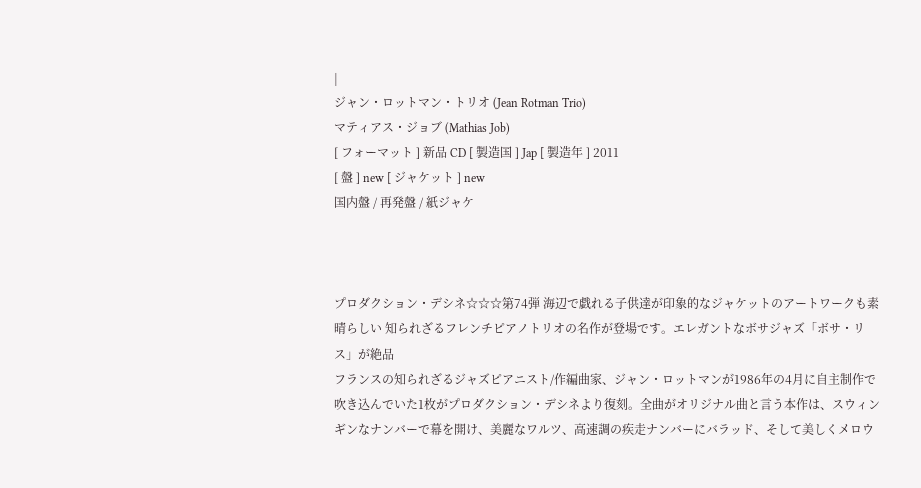|
ジャン・ロットマン・トリオ (Jean Rotman Trio)
マティアス・ジョブ (Mathias Job)
[ フォーマット ] 新品 CD [ 製造国 ] Jap [ 製造年 ] 2011
[ 盤 ] new [ ジャケット ] new
国内盤 / 再発盤 / 紙ジャケ



プロダクション・デシネ☆☆☆第74弾 海辺で戯れる子供達が印象的なジャケットのアートワークも素晴らしい 知られざるフレンチピアノトリオの名作が登場です。エレガントなボサジャズ「ボサ・リス」が絶品
フランスの知られざるジャズピアニスト/作編曲家、ジャン・ロットマンが1986年の4月に自主制作で吹き込んでいた1枚がプロダクション・デシネより復刻。全曲がオリジナル曲と言う本作は、スウィンギンなナンバーで幕を開け、美麗なワルツ、高速調の疾走ナンバーにバラッド、そして美しくメロウ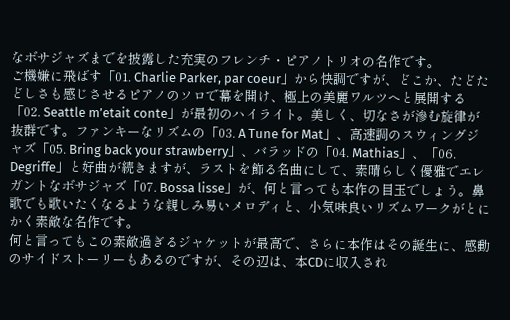なボサジャズまでを披露した充実のフレンチ・ピアノトリオの名作です。
ご機嫌に飛ばす「01. Charlie Parker, par coeur」から快調ですが、どこか、たどたどしさも感じさせるピアノのソロで幕を開け、極上の美麗ワルツへと展開する「02. Seattle m’etait conte」が最初のハイライト。美しく、切なさが滲む旋律が抜群です。ファンキーなリズムの「03. A Tune for Mat」、高速調のスウィングジャズ「05. Bring back your strawberry」、バラッドの「04. Mathias」、「06. Degriffe」と好曲が続きますが、ラストを飾る名曲にして、素晴らしく優雅でエレガントなボサジャズ「07. Bossa lisse」が、何と言っても本作の目玉でしょう。鼻歌でも歌いたくなるような親しみ易いメロディと、小気味良いリズムワークがとにかく素敵な名作です。
何と言ってもこの素敵過ぎるジャケットが最高で、さらに本作はその誕生に、感動のサイドストーリーもあるのですが、その辺は、本CDに収入され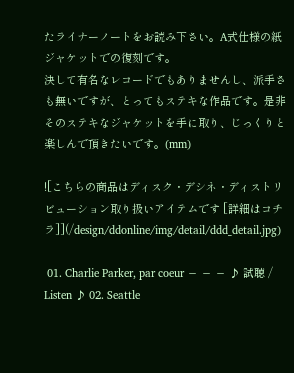たライナーノートをお読み下さい。A式仕様の紙ジャケットでの復刻です。
決して有名なレコードでもありませんし、派手さも無いですが、とってもステキな作品です。是非そのステキなジャケットを手に取り、じっくりと楽しんで頂きたいです。(mm)

![こちらの商品はディスク・デシネ・ディストリビューション取り扱いアイテムです [詳細はコチラ]](/design/ddonline/img/detail/ddd_detail.jpg)

 01. Charlie Parker, par coeur − − − ♪ 試聴 / Listen ♪ 02. Seattle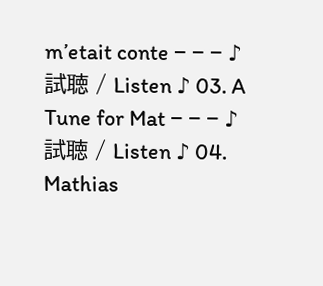m’etait conte − − − ♪ 試聴 / Listen ♪ 03. A Tune for Mat − − − ♪ 試聴 / Listen ♪ 04. Mathias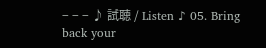− − − ♪ 試聴 / Listen ♪ 05. Bring back your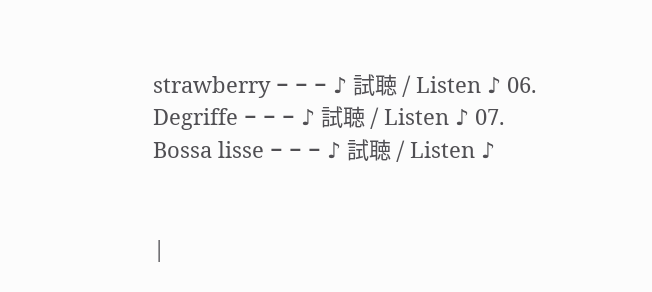strawberry − − − ♪ 試聴 / Listen ♪ 06. Degriffe − − − ♪ 試聴 / Listen ♪ 07. Bossa lisse − − − ♪ 試聴 / Listen ♪


|